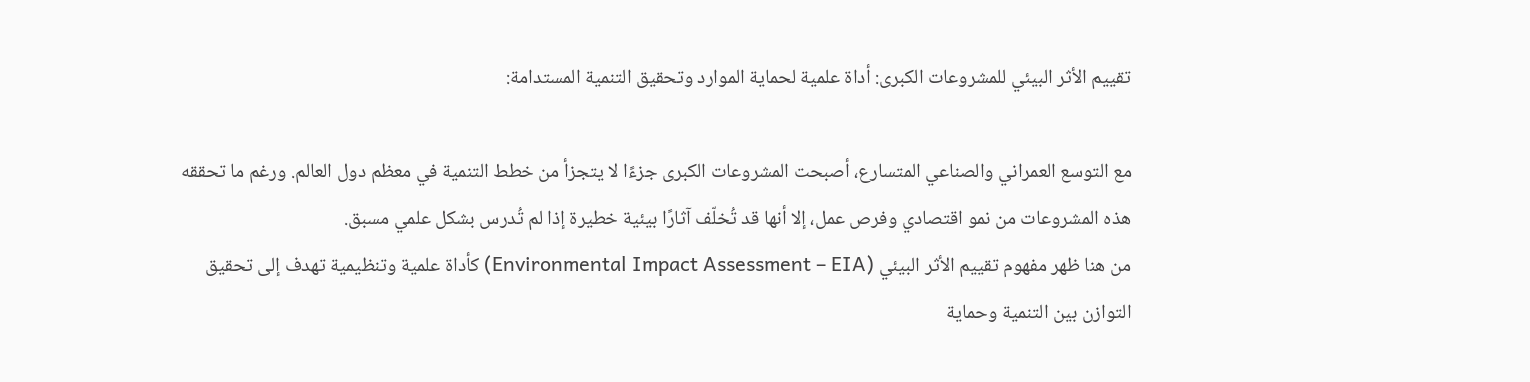تقييم الأثر البيئي للمشروعات الكبرى: أداة علمية لحماية الموارد وتحقيق التنمية المستدامة:

مع التوسع العمراني والصناعي المتسارع، أصبحت المشروعات الكبرى جزءًا لا يتجزأ من خطط التنمية في معظم دول العالم. ورغم ما تحققه هذه المشروعات من نمو اقتصادي وفرص عمل، إلا أنها قد تُخلّف آثارًا بيئية خطيرة إذا لم تُدرس بشكل علمي مسبق.
من هنا ظهر مفهوم تقييم الأثر البيئي (Environmental Impact Assessment – EIA) كأداة علمية وتنظيمية تهدف إلى تحقيق التوازن بين التنمية وحماية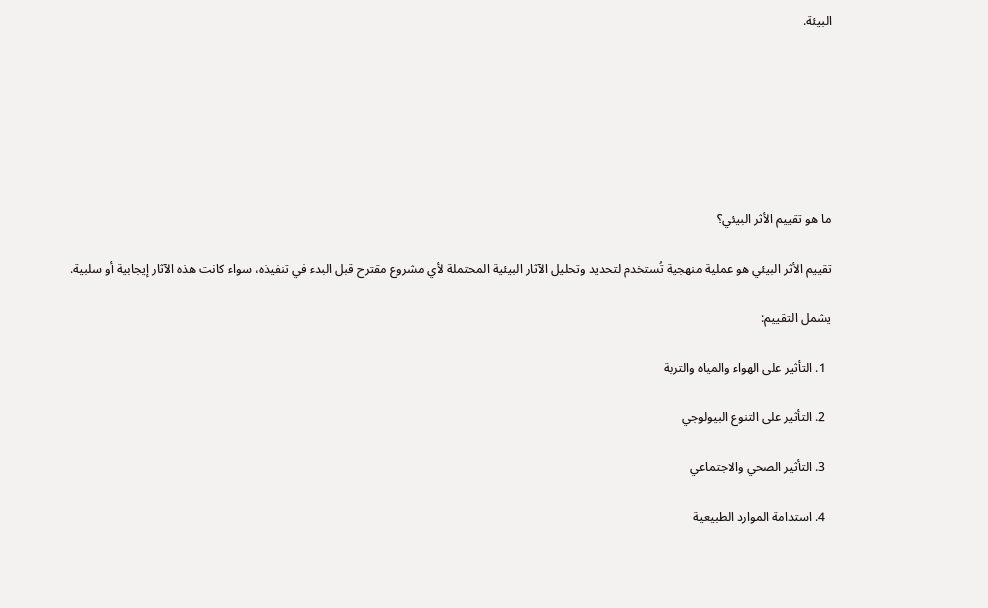البيئة.







ما هو تقييم الأثر البيئي؟

تقييم الأثر البيئي هو عملية منهجية تُستخدم لتحديد وتحليل الآثار البيئية المحتملة لأي مشروع مقترح قبل البدء في تنفيذه، سواء كانت هذه الآثار إيجابية أو سلبية.

يشمل التقييم:

  1. التأثير على الهواء والمياه والتربة

  2. التأثير على التنوع البيولوجي

  3. التأثير الصحي والاجتماعي

  4. استدامة الموارد الطبيعية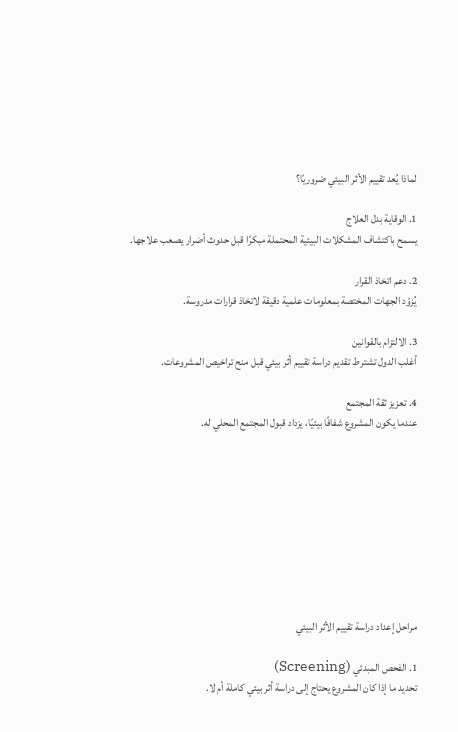لماذا يُعد تقييم الأثر البيئي ضروريًا؟

1. الوقاية بدل العلاج
يسمح باكتشاف المشكلات البيئية المحتملة مبكرًا قبل حدوث أضرار يصعب علاجها.

2. دعم اتخاذ القرار
يُزوّد الجهات المختصة بمعلومات علمية دقيقة لاتخاذ قرارات مدروسة.

3. الالتزام بالقوانين
أغلب الدول تشترط تقديم دراسة تقييم أثر بيئي قبل منح تراخيص المشروعات.

4. تعزيز ثقة المجتمع
عندما يكون المشروع شفافًا بيئيًا، يزداد قبول المجتمع المحلي له.









مراحل إعداد دراسة تقييم الأثر البيئي

1. الفحص المبدئي (Screening)
تحديد ما إذا كان المشروع يحتاج إلى دراسة أثر بيئي كاملة أم لا.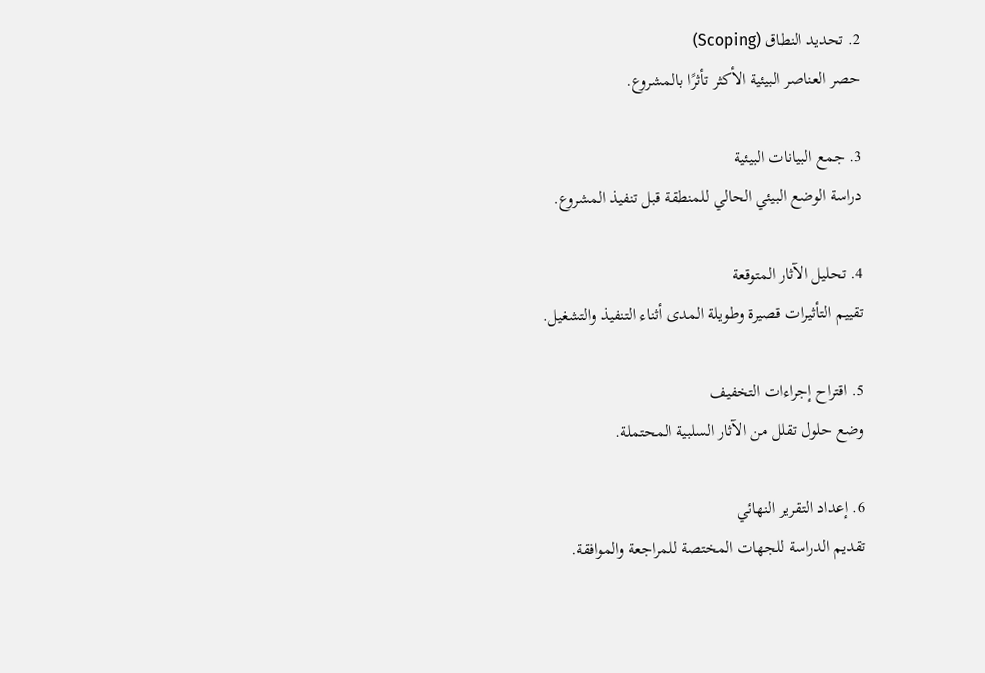2. تحديد النطاق (Scoping)
حصر العناصر البيئية الأكثر تأثرًا بالمشروع.

3. جمع البيانات البيئية
دراسة الوضع البيئي الحالي للمنطقة قبل تنفيذ المشروع.

4. تحليل الآثار المتوقعة
تقييم التأثيرات قصيرة وطويلة المدى أثناء التنفيذ والتشغيل.

5. اقتراح إجراءات التخفيف
وضع حلول تقلل من الآثار السلبية المحتملة.

6. إعداد التقرير النهائي
تقديم الدراسة للجهات المختصة للمراجعة والموافقة.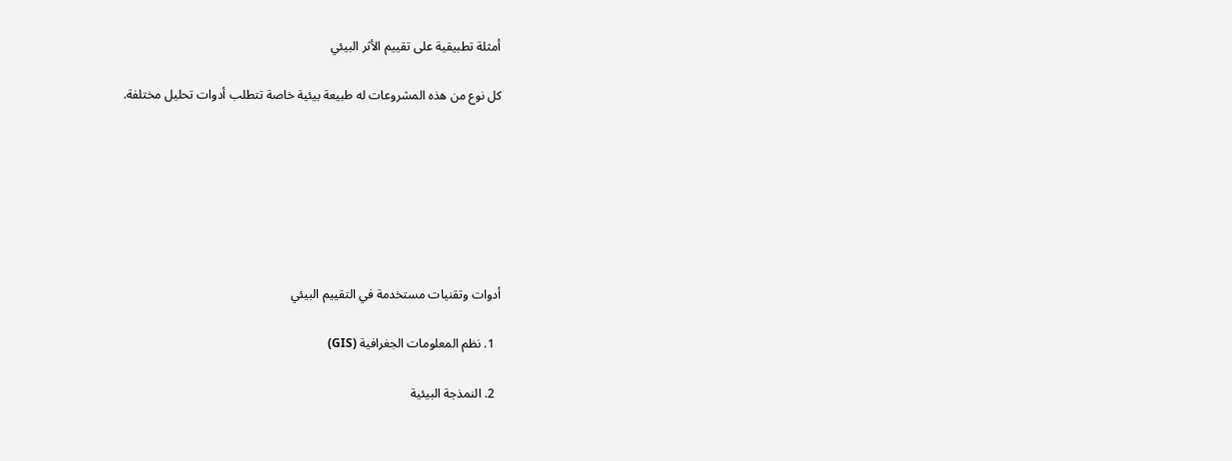أمثلة تطبيقية على تقييم الأثر البيئي

كل نوع من هذه المشروعات له طبيعة بيئية خاصة تتطلب أدوات تحليل مختلفة.







أدوات وتقنيات مستخدمة في التقييم البيئي

  1. نظم المعلومات الجغرافية (GIS)

  2. النمذجة البيئية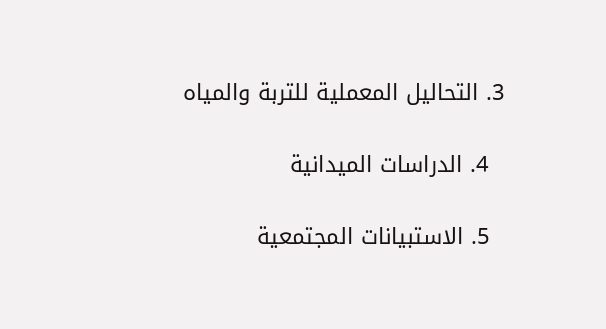3. التحاليل المعملية للتربة والمياه

  4. الدراسات الميدانية

  5. الاستبيانات المجتمعية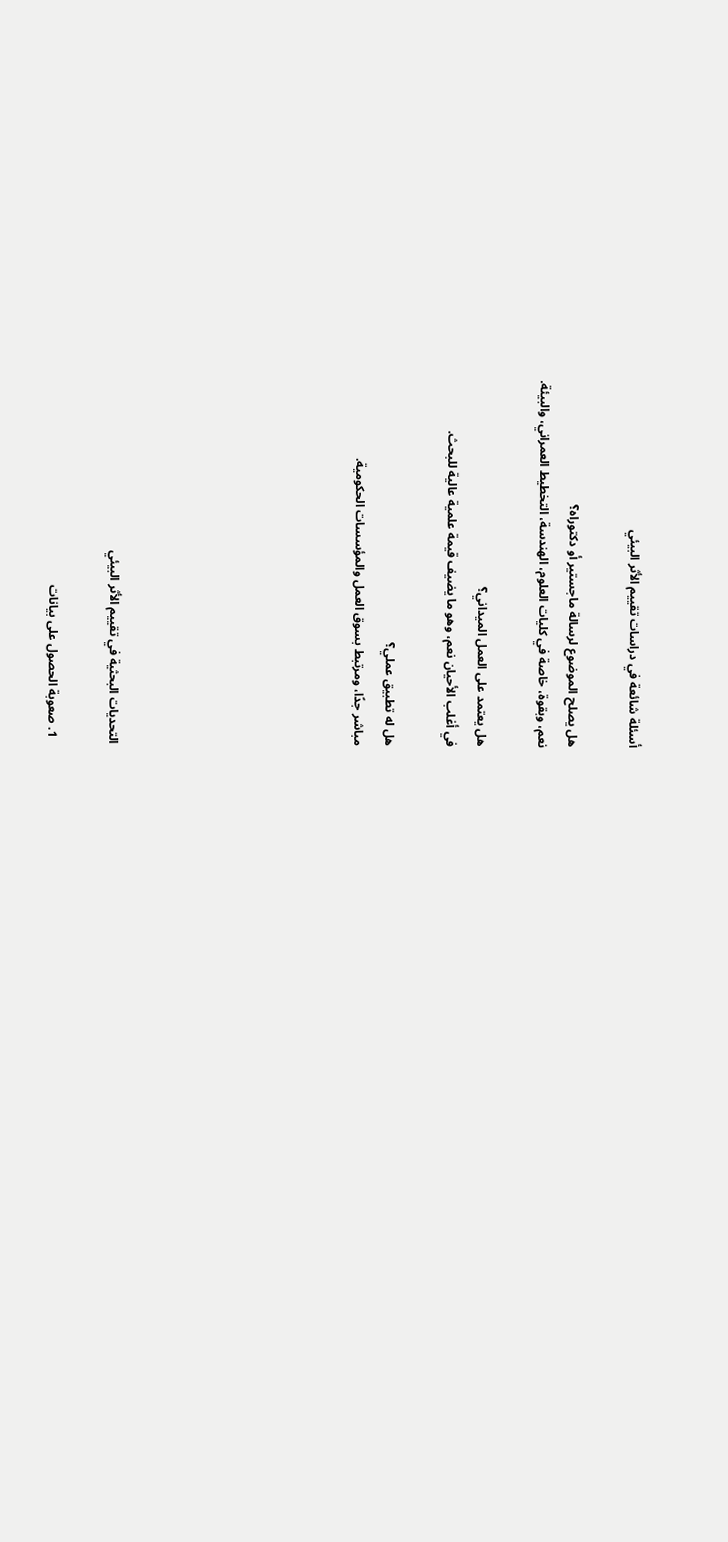أسئلة شائعة في دراسات تقييم الأثر البيئي

هل يصلح الموضوع لرسالة ماجستير أو دكتوراه؟
نعم، وبقوة، خاصة في كليات العلوم، الهندسة، التخطيط العمراني، والبيئة.

هل يعتمد على العمل الميداني؟
في أغلب الأحيان نعم، وهو ما يضيف قيمة علمية عالية للبحث.

هل له تطبيق عملي؟
مباشر جدًا، ومرتبط بسوق العمل والمؤسسات الحكومية.







التحديات البحثية في تقييم الأثر البيئي

  1. صعوبة الحصول على بيانات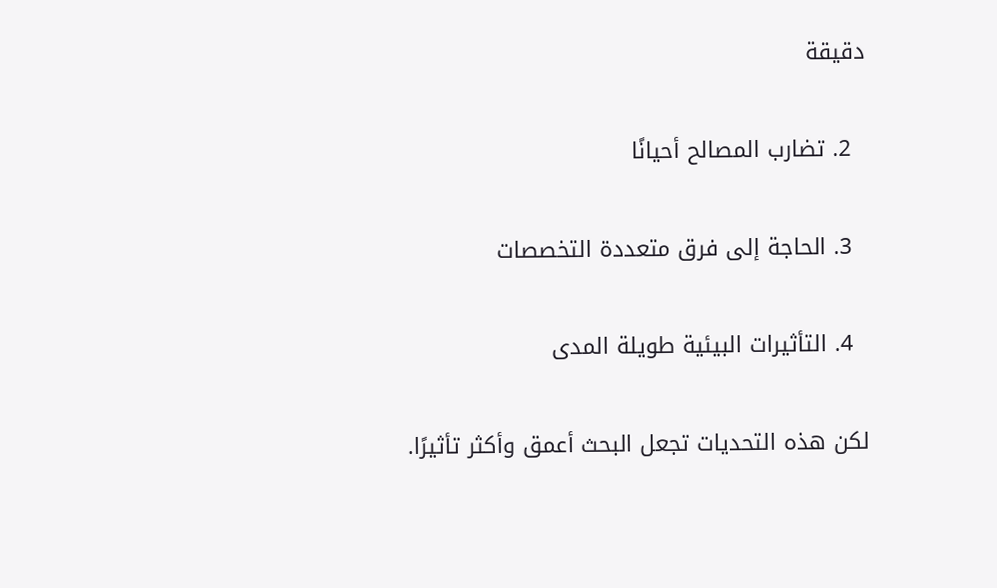دقيقة

  2. تضارب المصالح أحيانًا

  3. الحاجة إلى فرق متعددة التخصصات

  4. التأثيرات البيئية طويلة المدى

لكن هذه التحديات تجعل البحث أعمق وأكثر تأثيرًا.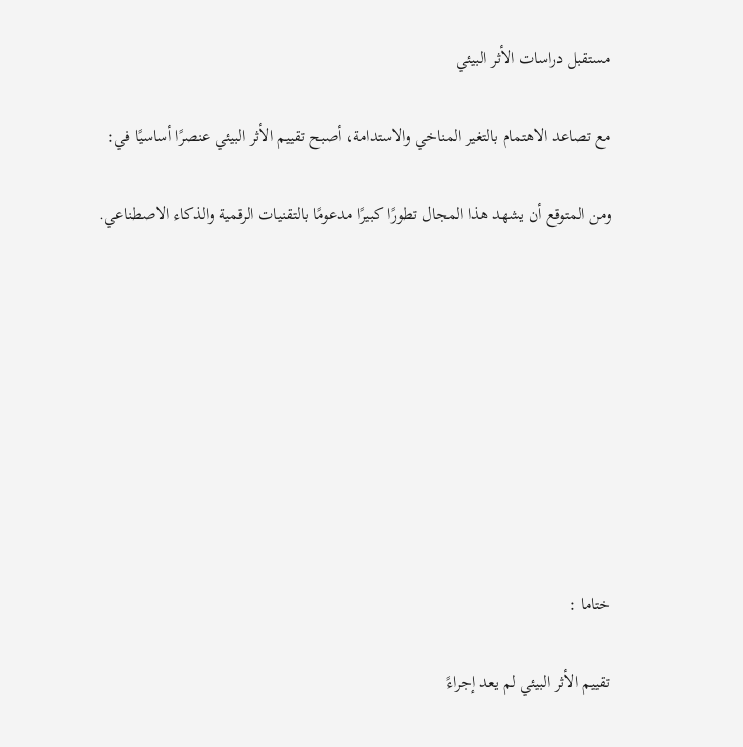مستقبل دراسات الأثر البيئي

مع تصاعد الاهتمام بالتغير المناخي والاستدامة، أصبح تقييم الأثر البيئي عنصرًا أساسيًا في:

ومن المتوقع أن يشهد هذا المجال تطورًا كبيرًا مدعومًا بالتقنيات الرقمية والذكاء الاصطناعي.









ختاما :

تقييم الأثر البيئي لم يعد إجراءً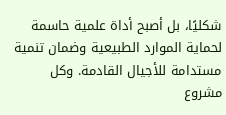شكليًا، بل أصبح أداة علمية حاسمة لحماية الموارد الطبيعية وضمان تنمية مستدامة للأجيال القادمة. وكل مشروع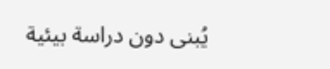يُبنى دون دراسة بيئية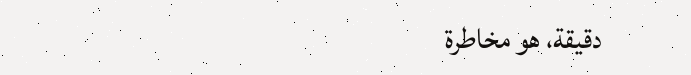دقيقة، هو مخاطرة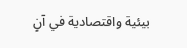بيئية واقتصادية في آنٍ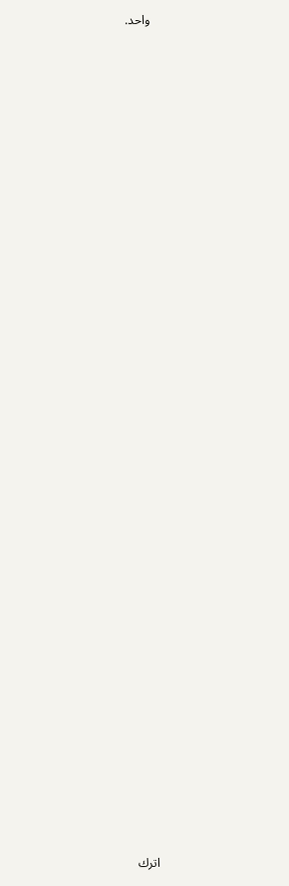واحد.

































اترك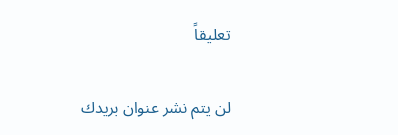تعليقاً

لن يتم نشر عنوان بريدك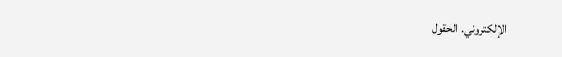الإلكتروني. الحقول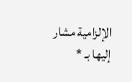الإلزامية مشار إليها بـ *